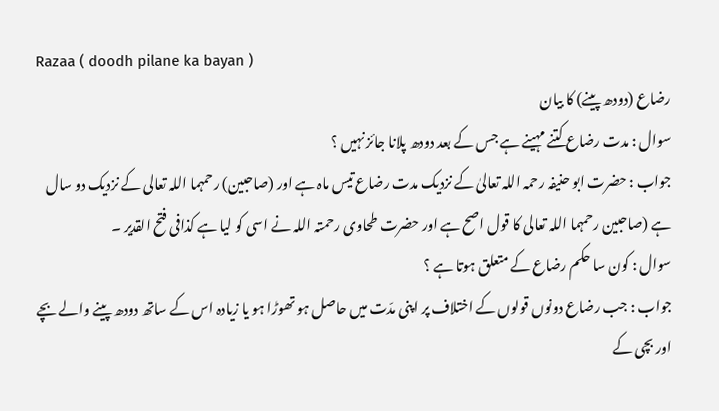Razaa ( doodh pilane ka bayan )
رضاع (دودھ پینے) کا بیان
سوال : مدت رضاع کتنے مہینے ہے جس کے بعد دودھ پلانا جائز نہیں ؟
جواب : حضرت ابو حنیفہ رحمہ اللہ تعالیٰ کے نزدیک مدت رضاع تیس ماہ ہے اور (صاحبین) رحمہما اللہ تعالی کے نزدیک دو سال ہے (صاحبین رحمہما اللہ تعالی کا قول اصح ہے اور حضرت طحاوی رحمتہ اللہ نے اسی کو لیا ہے کذافی فتح القدیر ۔
سوال : کون سا حکم رضاع کے متعلق ہوتا ہے ؟
جواب : جب رضاع دونوں قولوں کے اختلاف پر اپنی مدّت میں حاصل ہو تھوڑا ہو یا زیادہ اس کے ساتھ دودھ پینے والے بچے اور بچی کے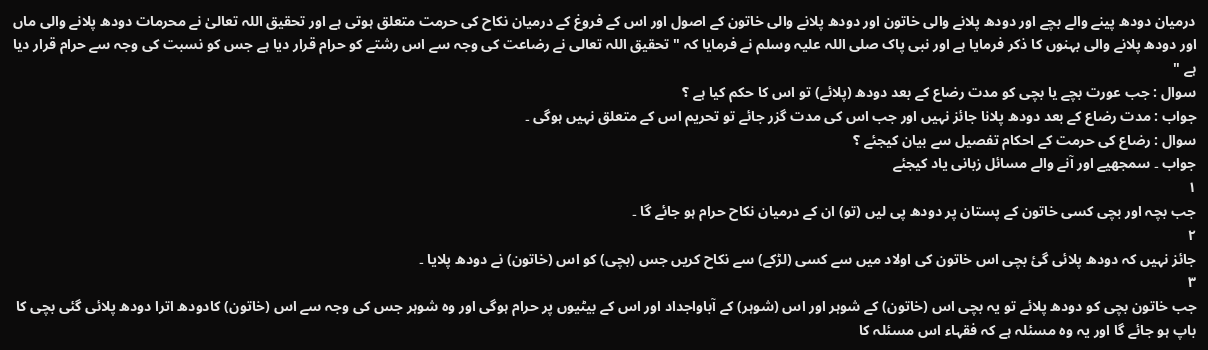درمیان دودھ پینے والے بچے اور دودھ پلانے والی خاتون اور دودھ پلانے والی خاتون کے اصول اور اس کے فروغ کے درمیان نکاح کی حرمت متعلق ہوتی ہے اور تحقیق اللہ تعالیٰ نے محرمات دودھ پلانے والی ماں اور دودھ پلانے والی بہنوں کا ذکر فرمایا ہے اور نبی پاک صلی اللہ علیہ وسلم نے فرمایا کہ " تحقیق اللہ تعالی نے رضاعت کی وجہ سے اس رشتے کو حرام قرار دیا ہے جس کو نسبت کی وجہ سے حرام قرار دیا ہے "
سوال : جب عورت بچے یا بچی کو مدت رضاع کے بعد دودھ (پلائے) تو اس کا حکم کیا ہے ؟
جواب : مدت رضاع کے بعد دودھ پلانا جائز نہیں اور جب اس کی مدت گزر جائے تو تحریم اس کے متعلق نہیں ہوگی ۔
سوال : رضاع کی حرمت کے احکام تفصیل سے بیان کیجئے ؟
جواب ۔ سمجھیے اور آنے والے مسائل زبانی یاد کیجئے
١
جب بچہ اور بچی کسی خاتون کے پستان پر دودھ پی لیں (تو) ان کے درمیان نکاح حرام ہو جائے گا ۔
٢
جائز نہیں کہ دودھ پلائی گئ بچی اس خاتون کی اولاد میں سے کسی (لڑکے) سے نکاح کریں جس (بچی) کو اس (خاتون) نے دودھ پلایا ۔
٣
جب خاتون بچی کو دودھ پلائے تو یہ بچی اس (خاتون) کے شوہر اور اس (شوہر) کے آباواجداد اور اس کے بیٹیوں پر حرام ہوگی اور وہ شوہر جس کی وجہ سے اس (خاتون) کادودھ اترا دودھ پلائی گئی بچی کا باپ ہو جائے گا اور یہ وہ مسئلہ ہے کہ فقہاء اس مسئلہ کا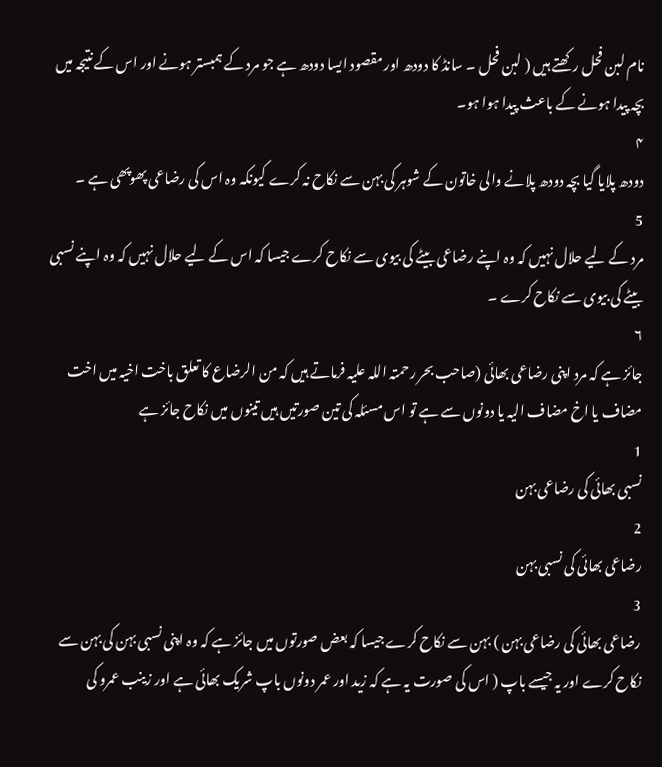نام لبن فحل رکھتے ہیں ( لبن فحل ۔ سانڈ کا دودھ اور مقصود ایسا دودھ ہے جو مرد کے ہمبستر ہونے اور اس کے نتیجہ میں بچہ پیدا ہونے کے باعث پیدا ہوا ہو۔
۴
دودھ پلایا گیا بچہ دودھ پلانے والی خاتون کے شوہر کی بہن سے نکاح نہ کرے کیونکہ وہ اس کی رضاعی پھوپھی ہے ۔
5
مرد کے لیے حلال نہیں کہ وہ اپنے رضاعی بیٹے کی بیوی سے نکاح کرے جیسا کہ اس کے لیے حلال نہیں کہ وہ اپنے نسبی بیٹے کی بیوی سے نکاح کرے ۔
٦
جائز ہے کہ مرد اپنی رضاعی بھائی (صاحب بحر رحمتہ اللہ علیہ فرماتے ہیں کہ من الرضاع کا تعلق باخت اخیہ میں اخت مضاف یا اخ مضاف الیہ یا دونوں سے ہے تو اس مسئلہ کی تین صورتیں ہیں تینوں میں نکاح جائز ہے
1
نسبی بھائی کی رضاعی بہن
2
رضاعی بھائی کی نسبی بہن
3
رضاعی بھائی کی رضاعی بہن ) بہن سے نکاح کرے جیسا کہ بعض صورتوں میں جائز ہے کہ وہ اپنی نسبی بہن کی بہن سے نکاح کرے اور یہ جیسے باپ ( اس کی صورت یہ ہے کہ زید اور عمر دونوں باپ شریک بھائی ہے اور زینب عمرو کی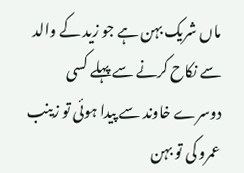ماں شریک بہن ہے جو زید کے والد سے نکاح کرنے سے پہلے کسی دوسرے خاوند سے پیدا ہوئی تو زینب عمرو کی تو بہن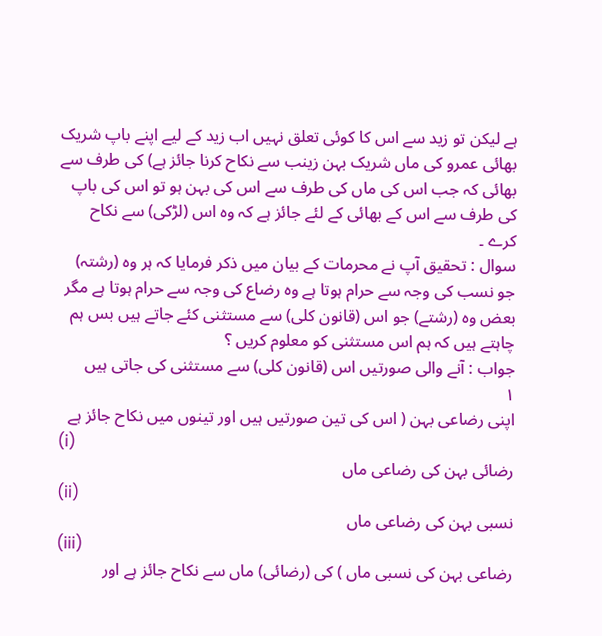ہے لیکن تو زید سے اس کا کوئی تعلق نہیں اب زید کے لیے اپنے باپ شریک بھائی عمرو کی ماں شریک بہن زینب سے نکاح کرنا جائز ہے) کی طرف سے بھائی کہ جب اس کی ماں کی طرف سے اس کی بہن ہو تو اس کی باپ کی طرف سے اس کے بھائی کے لئے جائز ہے کہ وہ اس (لڑکی) سے نکاح کرے ۔
سوال : تحقیق آپ نے محرمات کے بیان میں ذکر فرمایا کہ ہر وہ (رشتہ) جو نسب کی وجہ سے حرام ہوتا ہے وہ رضاع کی وجہ سے حرام ہوتا ہے مگر بعض وہ (رشتے) جو اس (قانون کلی) سے مستثنی کئے جاتے ہیں بس ہم چاہتے ہیں کہ ہم اس مستثنی کو معلوم کریں ؟
جواب : آنے والی صورتیں اس (قانون کلی) سے مستثنی کی جاتی ہیں
١
اپنی رضاعی بہن ( اس کی تین صورتیں ہیں اور تینوں میں نکاح جائز ہے
(i)
رضائی بہن کی رضاعی ماں
(ii)
نسبی بہن کی رضاعی ماں
(iii)
رضاعی بہن کی نسبی ماں ) کی (رضائی) ماں سے نکاح جائز ہے اور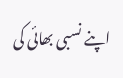اپنے نسبی بھائی کی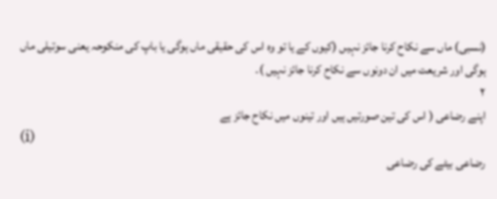(نسبی) ماں سے نکاح کرنا جائز نہیں (کیوں کے یا تو وہ اس کی حقیقی ماں ہوگی یا باپ کی منکوحہ یعنی سوتیلی ماں ہوگی اور شریعت میں ان دونوں سے نکاح کرنا جائز نہیں )۔
٢
اپنے رضاعی ( اس کی تین صورتیں ہیں اور تینوں میں نکاح جائز ہے
(i)
رضاعی بیٹے کی رضاعی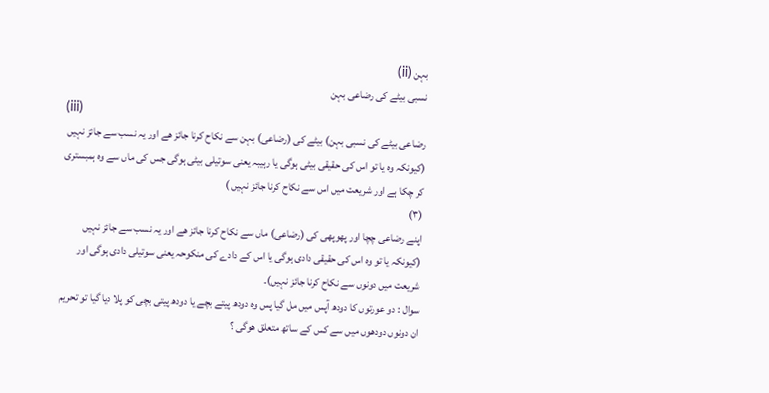بہن (ii)
نسبی بیٹے کی رضاعی بہن
(iii)
رضاعی بیٹے کی نسبی بہن) بیٹے کی (رضاعی) بہن سے نکاح کرنا جائز ھے اور یہ نسب سے جائز نہیں (کیونکہ وہ یا تو اس کی حقیقی بیٹی ہوگی یا رہیبہ یعنی سوتیلی بیٹی ہوگی جس کی ماں سے وہ ہمبستری کر چکا ہے اور شریعت میں اس سے نکاح کرنا جائز نہیں )
(٣)
اپنے رضاعی چچا اور پھوپھی کی (رضاعی) ماں سے نکاح کرنا جائز ھے اور یہ نسب سے جائز نہیں (کیونکہ یا تو وہ اس کی حقیقی دادی ہوگی یا اس کے دادے کی منکوحہ یعنی سوتیلی دادی ہوگی اور شریعت میں دونوں سے نکاح کرنا جائز نہیں)۔
سوال : دو عورتوں کا دودھ آپس میں مل گیا پس وہ دودھ پیتے بچے یا دودھ پیتی بچی کو پلا دیا گیا تو تحریم ان دونوں دودھوں میں سے کس کے ساتھ متعلق ھوگی ؟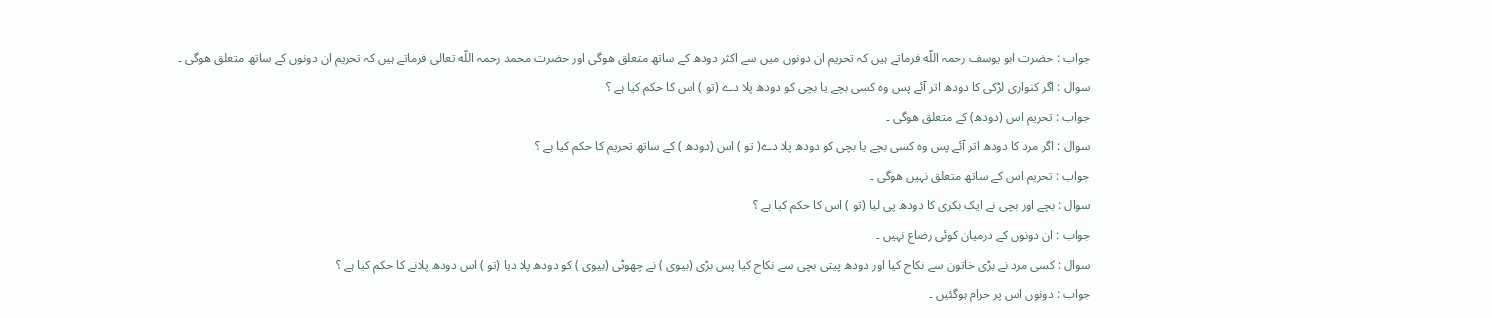جواب : حضرت ابو یوسف رحمہ اللّه فرماتے ہیں کہ تحریم ان دونوں میں سے اکثر دودھ کے ساتھ متعلق ھوگی اور حضرت محمد رحمہ اللّه تعالی فرماتے ہیں کہ تحریم ان دونوں کے ساتھ متعلق ھوگی ۔
سوال : اگر کنواری لڑکی کا دودھ اتر آئے پس وہ کسی بچے یا بچی کو دودھ پلا دے (تو ) اس کا حکم کیا ہے ؟
جواب : تحریم اس (دودھ) کے متعلق ھوگی ۔
سوال : اگر مرد کا دودھ اتر آئے پس وہ کسی بچے یا بچی کو دودھ پلا دے( تو ) اس (دودھ ) کے ساتھ تحریم کا حکم کیا ہے ؟
جواب : تحریم اس کے ساتھ متعلق نہیں ھوگی ۔
سوال : بچے اور بچی نے ایک بکری کا دودھ پی لیا (تو ) اس کا حکم کیا ہے ؟
جواب : ان دونوں کے درمیان کوئی رضاع نہیں ۔
سوال : کسی مرد نے بڑی خاتون سے نکاح کیا اور دودھ پیتی بچی سے نکاح کیا پس بڑی (بیوی ) نے چھوٹی (بیوی ) کو دودھ پلا دیا (تو ) اس دودھ پلانے کا حکم کیا ہے ؟
جواب : دونوں اس پر حرام ہوگئیں ۔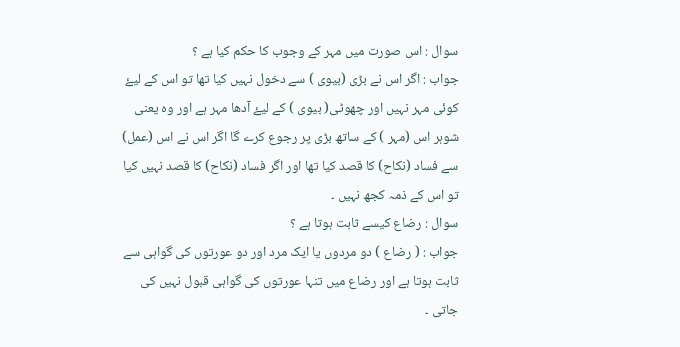سوال : اس صورت میں مہر کے وجوب کا حکم کیا ہے ؟
جواب : اگر اس نے بڑی (بیوی ) سے دخول نہیں کیا تھا تو اس کے لیۓ کوئی مہر نہیں اور چھوٹی( بیوی ) کے لیۓ آدھا مہر ہے اور وہ یعنی شوہر اس (مہر ) کے ساتھ بڑی پر رجوع کرے گا اگر اس نے اس (عمل) سے فساد (نکاح) کا قصد کیا تھا اور اگر فساد (نکاح) کا قصد نہیں کیا تو اس کے ذمہ کجھ نہیں ۔
سوال : رضاع کیسے ثابت ہوتا ہے ؟
جواب : ( رضاع ) دو مردوں یا ایک مرد اور دو عورتوں کی گواہی سے ثابت ہوتا ہے اور رضاع میں تنہا عورتوں کی گواہی قبول نہیں کی جاتی ۔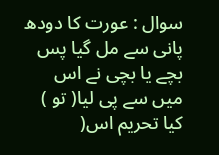سوال : عورت کا دودھ پانی سے مل گیا پس بچے یا بچی نے اس میں سے پی لیا( تو ) کیا تحریم اس(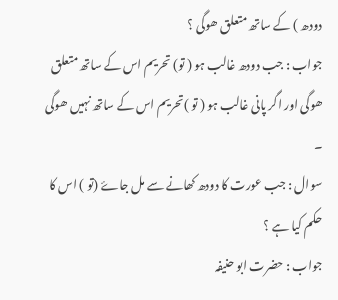دودھ ) کے ساتھ متعلق ھوگی ؟
جواب : جب دودھ غالب ہو ( تو) تحریم اس کے ساتھ متعلق ھوگی اور اگر پانی غالب ہو ( تو )تحریم اس کے ساتھ نہیں ھوگی ۔
سوال : جب عورت کا دودھ کھانے سے مل جاۓ (تو ) اس کا حکم کیا ہے ؟
جواب : حضرت ابو حنیفہ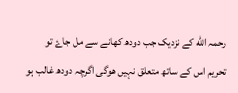رحمہ اللّه کے نزدیک جب دودھ کھانے سے مل جاۓ تو تحریم اس کے ساتھ متعلق نہیں ھوگی اگرچہ دودھ غالب ہو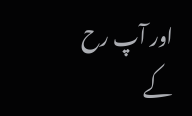اور آپ رح کے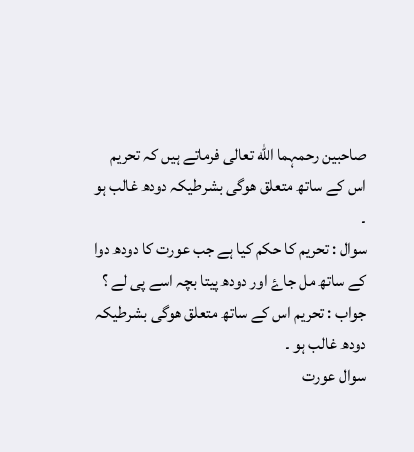صاحبین رحمہما اللّه تعالی فرماتے ہیں کہ تحریم اس کے ساتھ متعلق ھوگی بشرطیکہ دودھ غالب ہو ۔
سوال : تحریم کا حکم کیا ہے جب عورت کا دودھ دوا کے ساتھ مل جاۓ اور دودھ پیتا بچہ اسے پی لے ؟
جواب : تحریم اس کے ساتھ متعلق ھوگی بشرطیکہ دودھ غالب ہو ۔
سوال عورت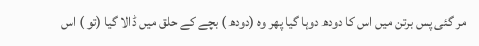مر گئی پس برتن میں اس کا دودھ دوہا گیا پھر وہ (دودھ ) بچے کے حلق میں ڈالا گیا (تو ) اس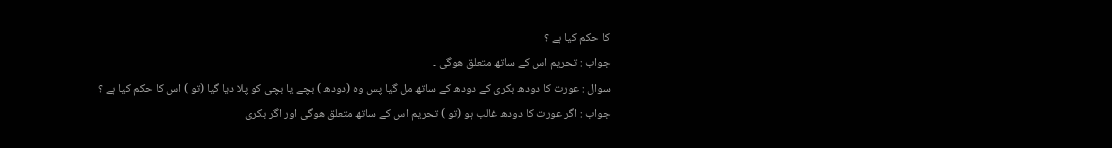کا حکم کیا ہے ؟
جواب : تحریم اس کے ساتھ متعلق ھوگی ۔
سوال : عورت کا دودھ بکری کے دودھ کے ساتھ مل گیا پس وہ (دودھ ) بچے یا بچی کو پلا دیا گیا (تو ) اس کا حکم کیا ہے ؟
جواب : اگر عورت کا دودھ غالب ہو (تو ) تحریم اس کے ساتھ متعلق ھوگی اور اگر بکری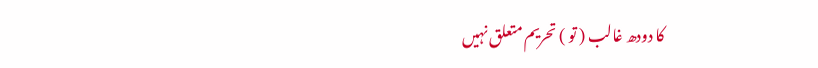کا دودھ غالب ( تو ) تحریم متعلق نہیں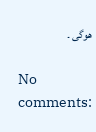ھوگی ۔

No comments: